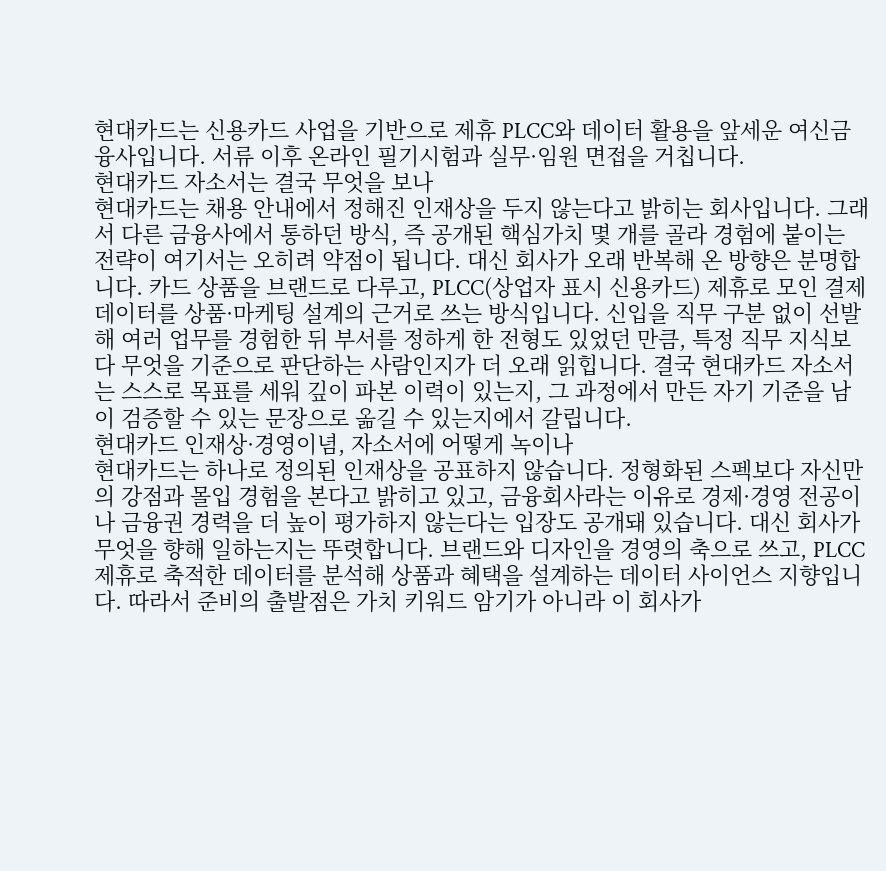현대카드는 신용카드 사업을 기반으로 제휴 PLCC와 데이터 활용을 앞세운 여신금융사입니다. 서류 이후 온라인 필기시험과 실무·임원 면접을 거칩니다.
현대카드 자소서는 결국 무엇을 보나
현대카드는 채용 안내에서 정해진 인재상을 두지 않는다고 밝히는 회사입니다. 그래서 다른 금융사에서 통하던 방식, 즉 공개된 핵심가치 몇 개를 골라 경험에 붙이는 전략이 여기서는 오히려 약점이 됩니다. 대신 회사가 오래 반복해 온 방향은 분명합니다. 카드 상품을 브랜드로 다루고, PLCC(상업자 표시 신용카드) 제휴로 모인 결제 데이터를 상품·마케팅 설계의 근거로 쓰는 방식입니다. 신입을 직무 구분 없이 선발해 여러 업무를 경험한 뒤 부서를 정하게 한 전형도 있었던 만큼, 특정 직무 지식보다 무엇을 기준으로 판단하는 사람인지가 더 오래 읽힙니다. 결국 현대카드 자소서는 스스로 목표를 세워 깊이 파본 이력이 있는지, 그 과정에서 만든 자기 기준을 남이 검증할 수 있는 문장으로 옮길 수 있는지에서 갈립니다.
현대카드 인재상·경영이념, 자소서에 어떻게 녹이나
현대카드는 하나로 정의된 인재상을 공표하지 않습니다. 정형화된 스펙보다 자신만의 강점과 몰입 경험을 본다고 밝히고 있고, 금융회사라는 이유로 경제·경영 전공이나 금융권 경력을 더 높이 평가하지 않는다는 입장도 공개돼 있습니다. 대신 회사가 무엇을 향해 일하는지는 뚜렷합니다. 브랜드와 디자인을 경영의 축으로 쓰고, PLCC 제휴로 축적한 데이터를 분석해 상품과 혜택을 설계하는 데이터 사이언스 지향입니다. 따라서 준비의 출발점은 가치 키워드 암기가 아니라 이 회사가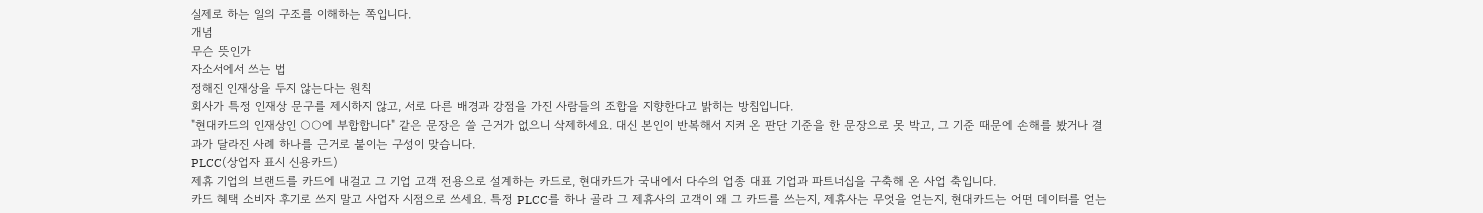실제로 하는 일의 구조를 이해하는 쪽입니다.
개념
무슨 뜻인가
자소서에서 쓰는 법
정해진 인재상을 두지 않는다는 원칙
회사가 특정 인재상 문구를 제시하지 않고, 서로 다른 배경과 강점을 가진 사람들의 조합을 지향한다고 밝히는 방침입니다.
"현대카드의 인재상인 ○○에 부합합니다" 같은 문장은 쓸 근거가 없으니 삭제하세요. 대신 본인이 반복해서 지켜 온 판단 기준을 한 문장으로 못 박고, 그 기준 때문에 손해를 봤거나 결과가 달라진 사례 하나를 근거로 붙이는 구성이 맞습니다.
PLCC(상업자 표시 신용카드)
제휴 기업의 브랜드를 카드에 내걸고 그 기업 고객 전용으로 설계하는 카드로, 현대카드가 국내에서 다수의 업종 대표 기업과 파트너십을 구축해 온 사업 축입니다.
카드 혜택 소비자 후기로 쓰지 말고 사업자 시점으로 쓰세요. 특정 PLCC를 하나 골라 그 제휴사의 고객이 왜 그 카드를 쓰는지, 제휴사는 무엇을 얻는지, 현대카드는 어떤 데이터를 얻는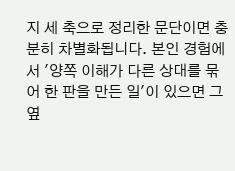지 세 축으로 정리한 문단이면 충분히 차별화됩니다. 본인 경험에서 '양쪽 이해가 다른 상대를 묶어 한 판을 만든 일'이 있으면 그 옆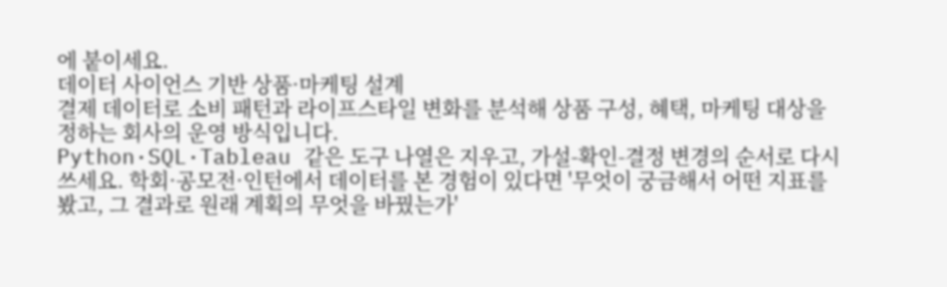에 붙이세요.
데이터 사이언스 기반 상품·마케팅 설계
결제 데이터로 소비 패턴과 라이프스타일 변화를 분석해 상품 구성, 혜택, 마케팅 대상을 정하는 회사의 운영 방식입니다.
Python·SQL·Tableau 같은 도구 나열은 지우고, 가설-확인-결정 변경의 순서로 다시 쓰세요. 학회·공모전·인턴에서 데이터를 본 경험이 있다면 '무엇이 궁금해서 어떤 지표를 봤고, 그 결과로 원래 계획의 무엇을 바꿨는가'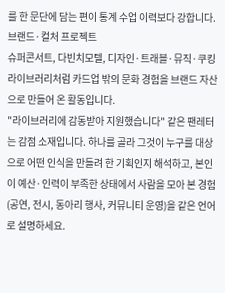를 한 문단에 담는 편이 통계 수업 이력보다 강합니다.
브랜드·컬처 프로젝트
슈퍼콘서트, 다빈치모텔, 디자인·트래블·뮤직·쿠킹 라이브러리처럼 카드업 밖의 문화 경험을 브랜드 자산으로 만들어 온 활동입니다.
"라이브러리에 감동받아 지원했습니다" 같은 팬레터는 감점 소재입니다. 하나를 골라 그것이 누구를 대상으로 어떤 인식을 만들려 한 기획인지 해석하고, 본인이 예산·인력이 부족한 상태에서 사람을 모아 본 경험(공연, 전시, 동아리 행사, 커뮤니티 운영)을 같은 언어로 설명하세요.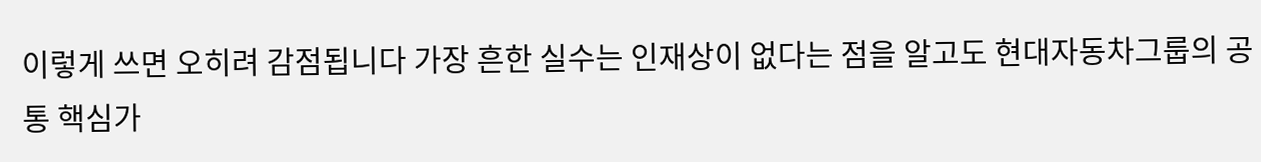이렇게 쓰면 오히려 감점됩니다 가장 흔한 실수는 인재상이 없다는 점을 알고도 현대자동차그룹의 공통 핵심가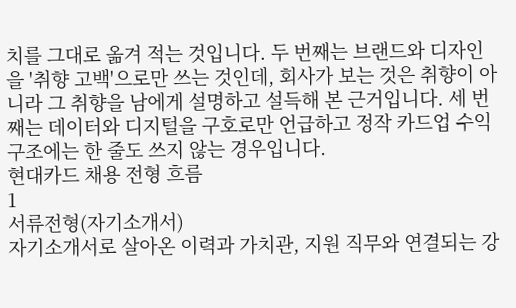치를 그대로 옮겨 적는 것입니다. 두 번째는 브랜드와 디자인을 '취향 고백'으로만 쓰는 것인데, 회사가 보는 것은 취향이 아니라 그 취향을 남에게 설명하고 설득해 본 근거입니다. 세 번째는 데이터와 디지털을 구호로만 언급하고 정작 카드업 수익 구조에는 한 줄도 쓰지 않는 경우입니다.
현대카드 채용 전형 흐름
1
서류전형(자기소개서)
자기소개서로 살아온 이력과 가치관, 지원 직무와 연결되는 강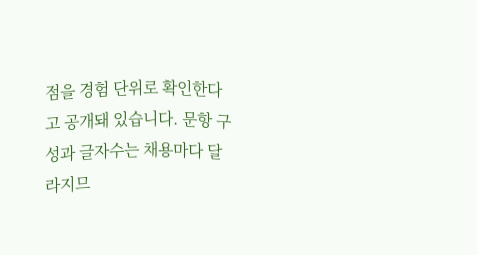점을 경험 단위로 확인한다고 공개돼 있습니다. 문항 구성과 글자수는 채용마다 달라지므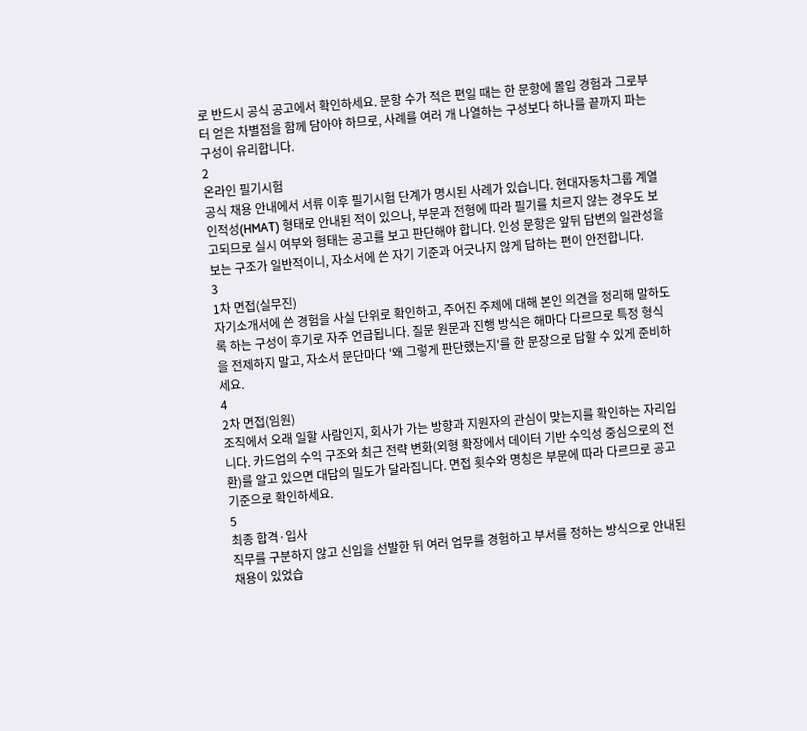로 반드시 공식 공고에서 확인하세요. 문항 수가 적은 편일 때는 한 문항에 몰입 경험과 그로부터 얻은 차별점을 함께 담아야 하므로, 사례를 여러 개 나열하는 구성보다 하나를 끝까지 파는 구성이 유리합니다.
2
온라인 필기시험
공식 채용 안내에서 서류 이후 필기시험 단계가 명시된 사례가 있습니다. 현대자동차그룹 계열 인적성(HMAT) 형태로 안내된 적이 있으나, 부문과 전형에 따라 필기를 치르지 않는 경우도 보고되므로 실시 여부와 형태는 공고를 보고 판단해야 합니다. 인성 문항은 앞뒤 답변의 일관성을 보는 구조가 일반적이니, 자소서에 쓴 자기 기준과 어긋나지 않게 답하는 편이 안전합니다.
3
1차 면접(실무진)
자기소개서에 쓴 경험을 사실 단위로 확인하고, 주어진 주제에 대해 본인 의견을 정리해 말하도록 하는 구성이 후기로 자주 언급됩니다. 질문 원문과 진행 방식은 해마다 다르므로 특정 형식을 전제하지 말고, 자소서 문단마다 '왜 그렇게 판단했는지'를 한 문장으로 답할 수 있게 준비하세요.
4
2차 면접(임원)
조직에서 오래 일할 사람인지, 회사가 가는 방향과 지원자의 관심이 맞는지를 확인하는 자리입니다. 카드업의 수익 구조와 최근 전략 변화(외형 확장에서 데이터 기반 수익성 중심으로의 전환)를 알고 있으면 대답의 밀도가 달라집니다. 면접 횟수와 명칭은 부문에 따라 다르므로 공고 기준으로 확인하세요.
5
최종 합격·입사
직무를 구분하지 않고 신입을 선발한 뒤 여러 업무를 경험하고 부서를 정하는 방식으로 안내된 채용이 있었습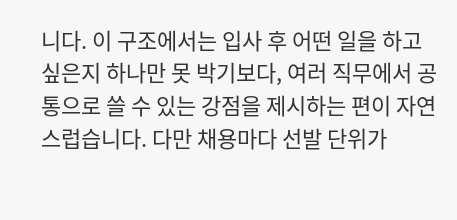니다. 이 구조에서는 입사 후 어떤 일을 하고 싶은지 하나만 못 박기보다, 여러 직무에서 공통으로 쓸 수 있는 강점을 제시하는 편이 자연스럽습니다. 다만 채용마다 선발 단위가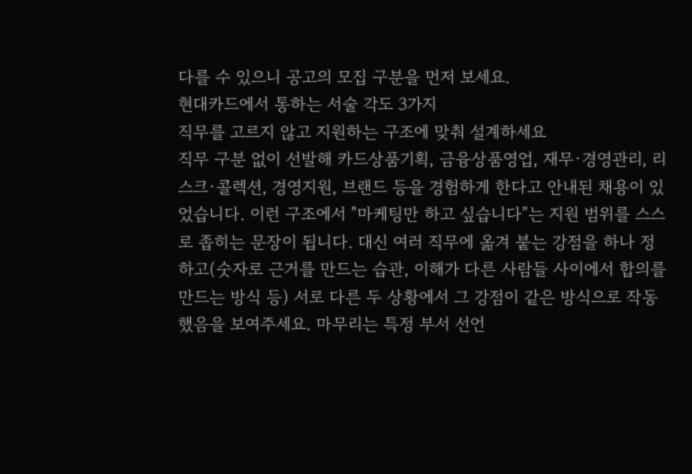다를 수 있으니 공고의 모집 구분을 먼저 보세요.
현대카드에서 통하는 서술 각도 3가지
직무를 고르지 않고 지원하는 구조에 맞춰 설계하세요
직무 구분 없이 선발해 카드상품기획, 금융상품영업, 재무·경영관리, 리스크·콜렉션, 경영지원, 브랜드 등을 경험하게 한다고 안내된 채용이 있었습니다. 이런 구조에서 "마케팅만 하고 싶습니다"는 지원 범위를 스스로 좁히는 문장이 됩니다. 대신 여러 직무에 옮겨 붙는 강점을 하나 정하고(숫자로 근거를 만드는 습관, 이해가 다른 사람들 사이에서 합의를 만드는 방식 등) 서로 다른 두 상황에서 그 강점이 같은 방식으로 작동했음을 보여주세요. 마무리는 특정 부서 선언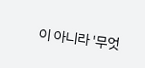이 아니라 '무엇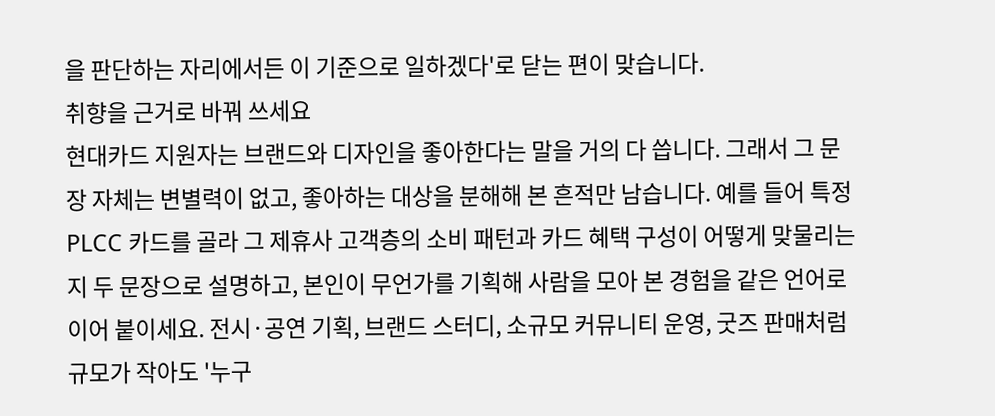을 판단하는 자리에서든 이 기준으로 일하겠다'로 닫는 편이 맞습니다.
취향을 근거로 바꿔 쓰세요
현대카드 지원자는 브랜드와 디자인을 좋아한다는 말을 거의 다 씁니다. 그래서 그 문장 자체는 변별력이 없고, 좋아하는 대상을 분해해 본 흔적만 남습니다. 예를 들어 특정 PLCC 카드를 골라 그 제휴사 고객층의 소비 패턴과 카드 혜택 구성이 어떻게 맞물리는지 두 문장으로 설명하고, 본인이 무언가를 기획해 사람을 모아 본 경험을 같은 언어로 이어 붙이세요. 전시·공연 기획, 브랜드 스터디, 소규모 커뮤니티 운영, 굿즈 판매처럼 규모가 작아도 '누구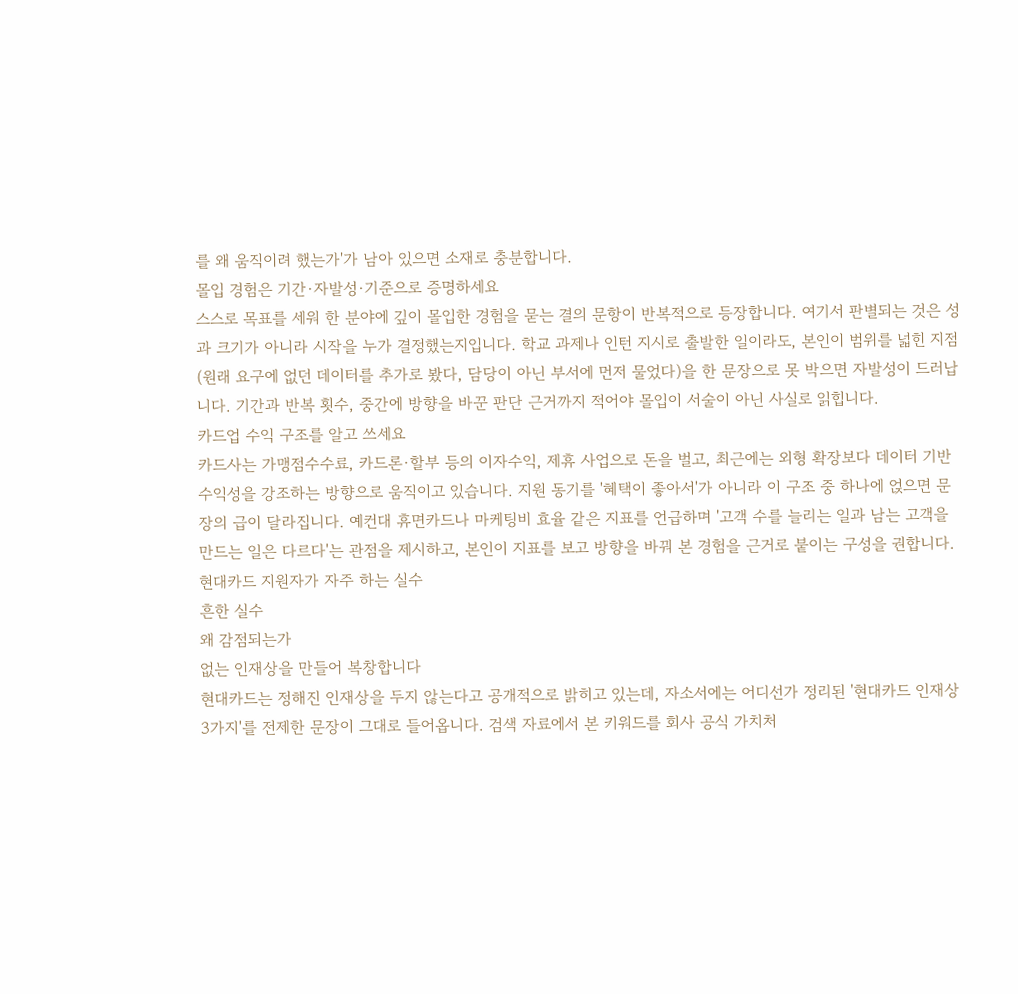를 왜 움직이려 했는가'가 남아 있으면 소재로 충분합니다.
몰입 경험은 기간·자발성·기준으로 증명하세요
스스로 목표를 세워 한 분야에 깊이 몰입한 경험을 묻는 결의 문항이 반복적으로 등장합니다. 여기서 판별되는 것은 성과 크기가 아니라 시작을 누가 결정했는지입니다. 학교 과제나 인턴 지시로 출발한 일이라도, 본인이 범위를 넓힌 지점(원래 요구에 없던 데이터를 추가로 봤다, 담당이 아닌 부서에 먼저 물었다)을 한 문장으로 못 박으면 자발성이 드러납니다. 기간과 반복 횟수, 중간에 방향을 바꾼 판단 근거까지 적어야 몰입이 서술이 아닌 사실로 읽힙니다.
카드업 수익 구조를 알고 쓰세요
카드사는 가맹점수수료, 카드론·할부 등의 이자수익, 제휴 사업으로 돈을 벌고, 최근에는 외형 확장보다 데이터 기반 수익성을 강조하는 방향으로 움직이고 있습니다. 지원 동기를 '혜택이 좋아서'가 아니라 이 구조 중 하나에 얹으면 문장의 급이 달라집니다. 예컨대 휴면카드나 마케팅비 효율 같은 지표를 언급하며 '고객 수를 늘리는 일과 남는 고객을 만드는 일은 다르다'는 관점을 제시하고, 본인이 지표를 보고 방향을 바꿔 본 경험을 근거로 붙이는 구성을 권합니다.
현대카드 지원자가 자주 하는 실수
흔한 실수
왜 감점되는가
없는 인재상을 만들어 복창합니다
현대카드는 정해진 인재상을 두지 않는다고 공개적으로 밝히고 있는데, 자소서에는 어디선가 정리된 '현대카드 인재상 3가지'를 전제한 문장이 그대로 들어옵니다. 검색 자료에서 본 키워드를 회사 공식 가치처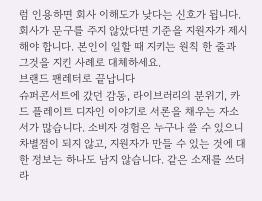럼 인용하면 회사 이해도가 낮다는 신호가 됩니다. 회사가 문구를 주지 않았다면 기준을 지원자가 제시해야 합니다. 본인이 일할 때 지키는 원칙 한 줄과 그것을 지킨 사례로 대체하세요.
브랜드 팬레터로 끝납니다
슈퍼콘서트에 갔던 감동, 라이브러리의 분위기, 카드 플레이트 디자인 이야기로 서론을 채우는 자소서가 많습니다. 소비자 경험은 누구나 쓸 수 있으니 차별점이 되지 않고, 지원자가 만들 수 있는 것에 대한 정보는 하나도 남지 않습니다. 같은 소재를 쓰더라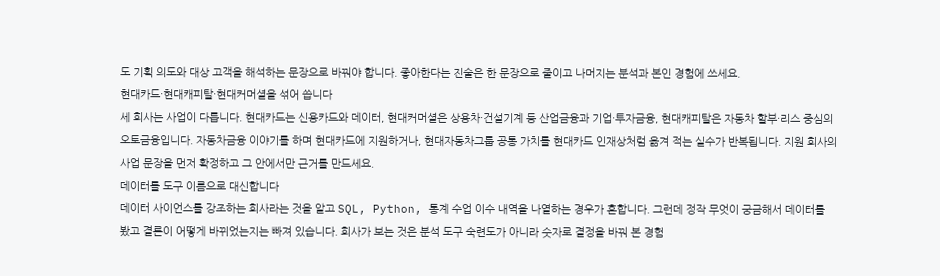도 기획 의도와 대상 고객을 해석하는 문장으로 바꿔야 합니다. 좋아한다는 진술은 한 문장으로 줄이고 나머지는 분석과 본인 경험에 쓰세요.
현대카드·현대캐피탈·현대커머셜을 섞어 씁니다
세 회사는 사업이 다릅니다. 현대카드는 신용카드와 데이터, 현대커머셜은 상용차·건설기계 등 산업금융과 기업·투자금융, 현대캐피탈은 자동차 할부·리스 중심의 오토금융입니다. 자동차금융 이야기를 하며 현대카드에 지원하거나, 현대자동차그룹 공통 가치를 현대카드 인재상처럼 옮겨 적는 실수가 반복됩니다. 지원 회사의 사업 문장을 먼저 확정하고 그 안에서만 근거를 만드세요.
데이터를 도구 이름으로 대신합니다
데이터 사이언스를 강조하는 회사라는 것을 알고 SQL, Python, 통계 수업 이수 내역을 나열하는 경우가 흔합니다. 그런데 정작 무엇이 궁금해서 데이터를 봤고 결론이 어떻게 바뀌었는지는 빠져 있습니다. 회사가 보는 것은 분석 도구 숙련도가 아니라 숫자로 결정을 바꿔 본 경험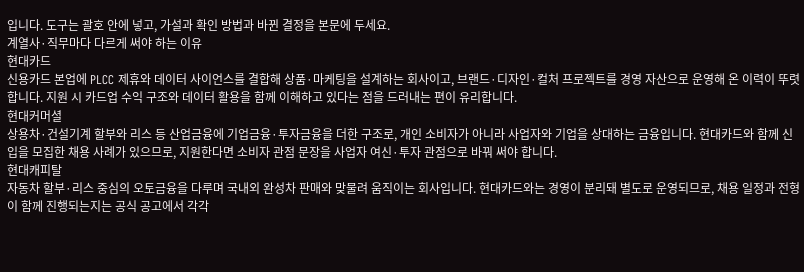입니다. 도구는 괄호 안에 넣고, 가설과 확인 방법과 바뀐 결정을 본문에 두세요.
계열사·직무마다 다르게 써야 하는 이유
현대카드
신용카드 본업에 PLCC 제휴와 데이터 사이언스를 결합해 상품·마케팅을 설계하는 회사이고, 브랜드·디자인·컬처 프로젝트를 경영 자산으로 운영해 온 이력이 뚜렷합니다. 지원 시 카드업 수익 구조와 데이터 활용을 함께 이해하고 있다는 점을 드러내는 편이 유리합니다.
현대커머셜
상용차·건설기계 할부와 리스 등 산업금융에 기업금융·투자금융을 더한 구조로, 개인 소비자가 아니라 사업자와 기업을 상대하는 금융입니다. 현대카드와 함께 신입을 모집한 채용 사례가 있으므로, 지원한다면 소비자 관점 문장을 사업자 여신·투자 관점으로 바꿔 써야 합니다.
현대캐피탈
자동차 할부·리스 중심의 오토금융을 다루며 국내외 완성차 판매와 맞물려 움직이는 회사입니다. 현대카드와는 경영이 분리돼 별도로 운영되므로, 채용 일정과 전형이 함께 진행되는지는 공식 공고에서 각각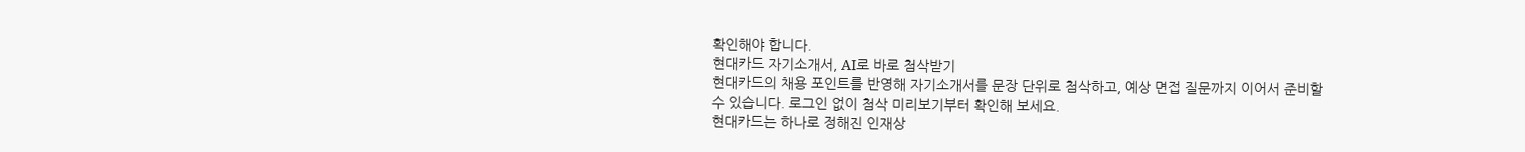확인해야 합니다.
현대카드 자기소개서, AI로 바로 첨삭받기
현대카드의 채용 포인트를 반영해 자기소개서를 문장 단위로 첨삭하고, 예상 면접 질문까지 이어서 준비할 수 있습니다. 로그인 없이 첨삭 미리보기부터 확인해 보세요.
현대카드는 하나로 정해진 인재상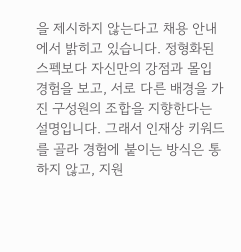을 제시하지 않는다고 채용 안내에서 밝히고 있습니다. 정형화된 스펙보다 자신만의 강점과 몰입 경험을 보고, 서로 다른 배경을 가진 구성원의 조합을 지향한다는 설명입니다. 그래서 인재상 키워드를 골라 경험에 붙이는 방식은 통하지 않고, 지원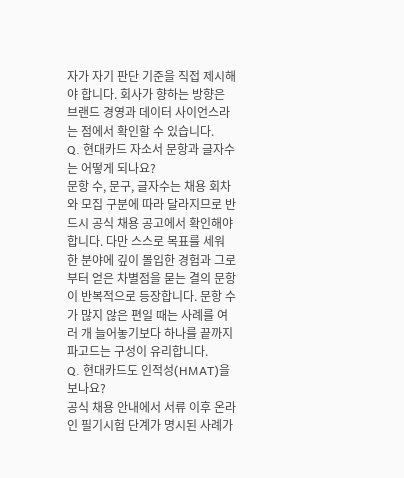자가 자기 판단 기준을 직접 제시해야 합니다. 회사가 향하는 방향은 브랜드 경영과 데이터 사이언스라는 점에서 확인할 수 있습니다.
Q. 현대카드 자소서 문항과 글자수는 어떻게 되나요?
문항 수, 문구, 글자수는 채용 회차와 모집 구분에 따라 달라지므로 반드시 공식 채용 공고에서 확인해야 합니다. 다만 스스로 목표를 세워 한 분야에 깊이 몰입한 경험과 그로부터 얻은 차별점을 묻는 결의 문항이 반복적으로 등장합니다. 문항 수가 많지 않은 편일 때는 사례를 여러 개 늘어놓기보다 하나를 끝까지 파고드는 구성이 유리합니다.
Q. 현대카드도 인적성(HMAT)을 보나요?
공식 채용 안내에서 서류 이후 온라인 필기시험 단계가 명시된 사례가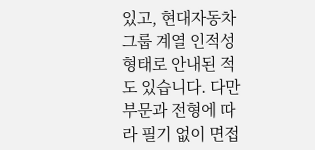있고, 현대자동차그룹 계열 인적성 형태로 안내된 적도 있습니다. 다만 부문과 전형에 따라 필기 없이 면접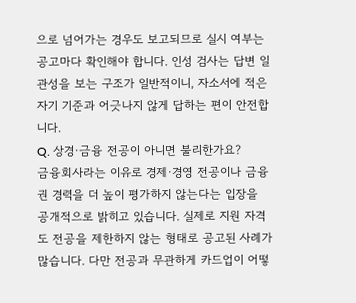으로 넘어가는 경우도 보고되므로 실시 여부는 공고마다 확인해야 합니다. 인성 검사는 답변 일관성을 보는 구조가 일반적이니, 자소서에 적은 자기 기준과 어긋나지 않게 답하는 편이 안전합니다.
Q. 상경·금융 전공이 아니면 불리한가요?
금융회사라는 이유로 경제·경영 전공이나 금융권 경력을 더 높이 평가하지 않는다는 입장을 공개적으로 밝히고 있습니다. 실제로 지원 자격도 전공을 제한하지 않는 형태로 공고된 사례가 많습니다. 다만 전공과 무관하게 카드업이 어떻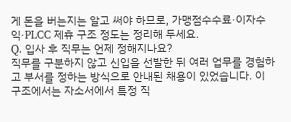게 돈을 버는지는 알고 써야 하므로, 가맹점수수료·이자수익·PLCC 제휴 구조 정도는 정리해 두세요.
Q. 입사 후 직무는 언제 정해지나요?
직무를 구분하지 않고 신입을 선발한 뒤 여러 업무를 경험하고 부서를 정하는 방식으로 안내된 채용이 있었습니다. 이 구조에서는 자소서에서 특정 직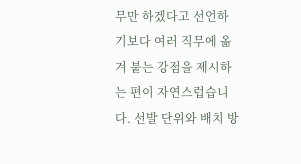무만 하겠다고 선언하기보다 여러 직무에 옮겨 붙는 강점을 제시하는 편이 자연스럽습니다. 선발 단위와 배치 방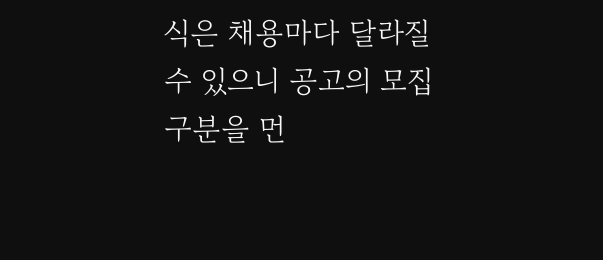식은 채용마다 달라질 수 있으니 공고의 모집 구분을 먼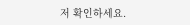저 확인하세요.